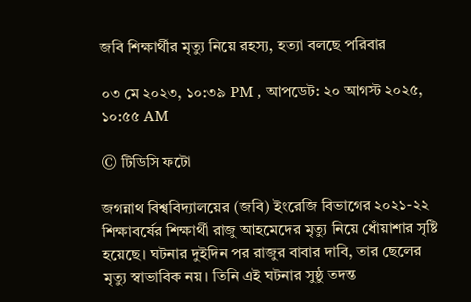জবি শিক্ষার্থীর মৃত্যু নিয়ে রহস্য, হত্যা বলছে পরিবার

০৩ মে ২০২৩, ১০:৩৯ PM , আপডেট: ২০ আগস্ট ২০২৫, ১০:৫৫ AM

© টিডিসি ফটো

জগন্নাথ বিশ্ববিদ্যালয়ের (জবি) ইংরেজি বিভাগের ২০২১-২২ শিক্ষাবর্ষের শিক্ষার্থী রাজু আহমেদের মৃত্যু নিয়ে ধোঁয়াশার সৃষ্টি হয়েছে। ঘটনার দুইদিন পর রাজুর বাবার দাবি, তার ছেলের মৃত্যু স্বাভাবিক নয়। তিনি এই ঘটনার সুষ্ঠু তদন্ত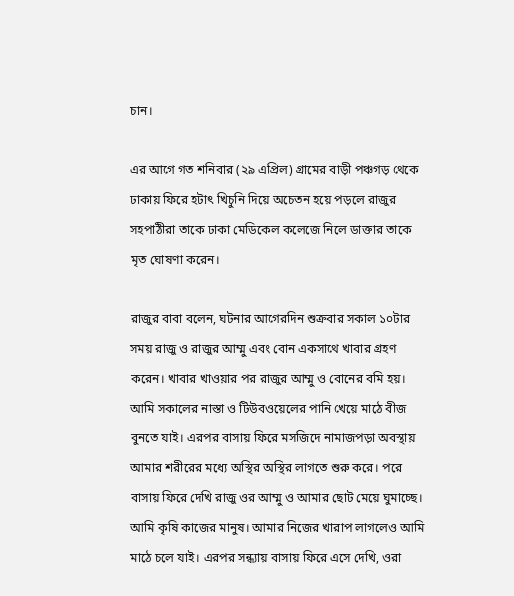চান।

এর আগে গত শনিবার (২৯ এপ্রিল) গ্রামের বাড়ী পঞ্চগড় থেকে ঢাকায় ফিরে হটাৎ খিচুনি দিয়ে অচেতন হয়ে পড়লে রাজুর সহপাঠীরা তাকে ঢাকা মেডিকেল কলেজে নিলে ডাক্তার তাকে মৃত ঘোষণা করেন।

রাজুর বাবা বলেন, ঘটনার আগেরদিন শুক্রবার সকাল ১০টার সময় রাজু ও রাজুর আম্মু এবং বোন একসাথে খাবার গ্রহণ করেন। খাবার খাওয়ার পর রাজুর আম্মু ও বোনের বমি হয়। আমি সকালের নাস্তা ও টিউবওয়েলের পানি খেয়ে মাঠে বীজ বুনতে যাই। এরপর বাসায় ফিরে মসজিদে নামাজপড়া অবস্থায় আমার শরীরের মধ্যে অস্থির অস্থির লাগতে শুরু করে। পরে বাসায় ফিরে দেখি রাজু ওর আম্মু ও আমার ছোট মেয়ে ঘুমাচ্ছে। আমি কৃষি কাজের মানুষ। আমার নিজের খারাপ লাগলেও আমি মাঠে চলে যাই। এরপর সন্ধ্যায় বাসায় ফিরে এসে দেখি, ওরা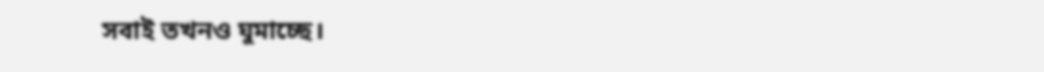সবাই তখনও ঘুমাচ্ছে।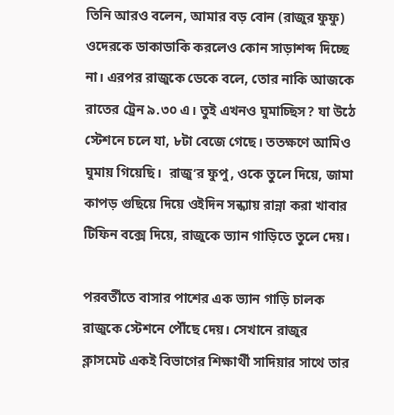তিনি আরও বলেন, আমার বড় বোন (রাজুর ফুফু) ওদেরকে ডাকাডাকি করলেও কোন সাড়াশব্দ দিচ্ছে না। এরপর রাজুকে ডেকে বলে, তোর নাকি আজকে রাতের ট্রেন ৯.৩০ এ। তুই এখনও ঘুমাচ্ছিস? যা উঠে স্টেশনে চলে যা, ৮টা বেজে গেছে। ততক্ষণে আমিও ঘুমায় গিয়েছি।  রাজু’র ফুপু, ওকে তুলে দিয়ে, জামা কাপড় গুছিয়ে দিয়ে ওইদিন সন্ধ্যায় রান্না করা খাবার টিফিন বক্সে দিয়ে, রাজুকে ভ্যান গাড়িতে তুলে দেয়।

পরবর্তীতে বাসার পাশের এক ভ্যান গাড়ি চালক রাজুকে স্টেশনে পৌঁছে দেয়। সেখানে রাজুর ক্লাসমেট একই বিভাগের শিক্ষার্থী সাদিয়ার সাথে তার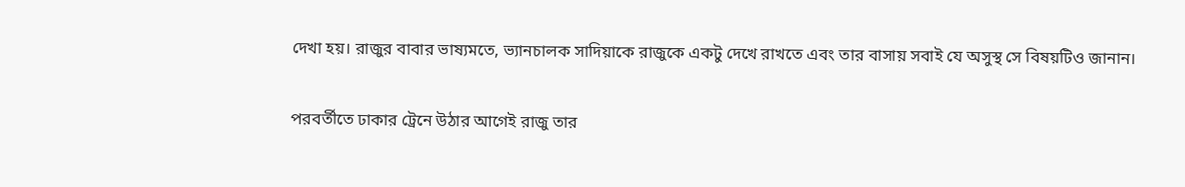দেখা হয়। রাজুর বাবার ভাষ্যমতে, ভ্যানচালক সাদিয়াকে রাজুকে একটু দেখে রাখতে এবং তার বাসায় সবাই যে অসুস্থ সে বিষয়টিও জানান।

পরবর্তীতে ঢাকার ট্রেনে উঠার আগেই রাজু তার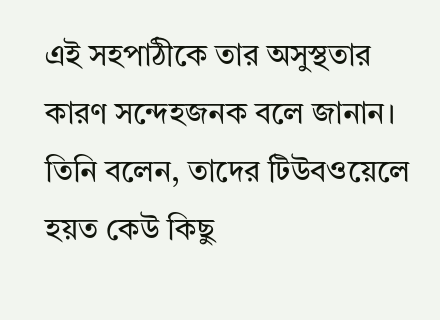এই সহপাঠীকে তার অসুস্থতার কারণ সন্দেহজনক বলে জানান। তিনি বলেন, তাদের টিউবওয়েলে হয়ত কেউ কিছু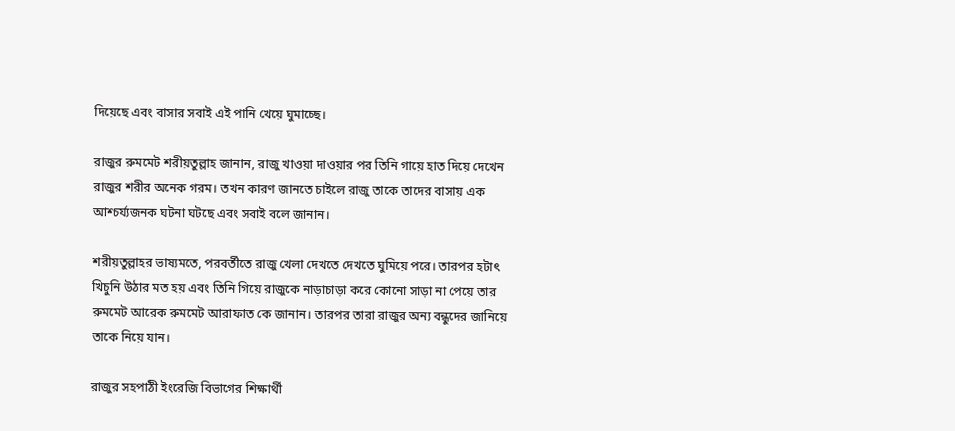দিয়েছে এবং বাসার সবাই এই পানি খেয়ে ঘুমাচ্ছে।

রাজুর রুমমেট শরীয়তুল্লাহ জানান, রাজু খাওয়া দাওয়ার পর তিনি গায়ে হাত দিয়ে দেখেন রাজুর শরীর অনেক গরম। তখন কারণ জানতে চাইলে রাজু তাকে তাদের বাসায় এক আশ্চর্য্যজনক ঘটনা ঘটছে এবং সবাই বলে জানান।

শরীয়তুল্লাহর ভাষ্যমতে, পরবর্তীতে রাজু খেলা দেখতে দেখতে ঘুমিয়ে পরে। তারপর হটাৎ খিচুনি উঠার মত হয় এবং তিনি গিয়ে রাজুকে নাড়াচাড়া করে কোনো সাড়া না পেয়ে তার রুমমেট আরেক রুমমেট আরাফাত কে জানান। তারপর তারা রাজুর অন্য বন্ধুদের জানিয়ে তাকে নিয়ে যান।

রাজুর সহপাঠী ইংরেজি বিভাগের শিক্ষার্থী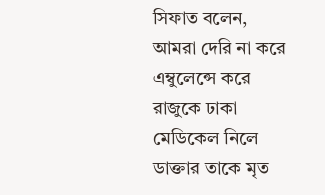সিফাত বলেন, আমরা দেরি না করে এম্বুলেন্সে করে রাজুকে ঢাকা মেডিকেল নিলে ডাক্তার তাকে মৃত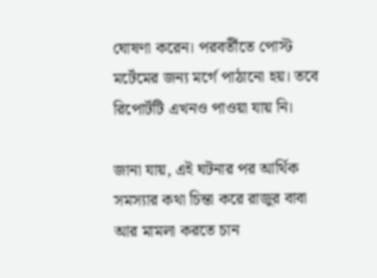ঘোষণা করেন। পরবর্তীতে পোস্ট মর্টেমের জন্য মর্গে পাঠানো হয়। তবে রিপোর্টটি এখনও পাওয়া যায় নি।

জানা যায়, এই ঘটনার পর আর্থিক সমস্যার কথা চিন্তা করে রাজুর বাবা আর মামলা করতে চান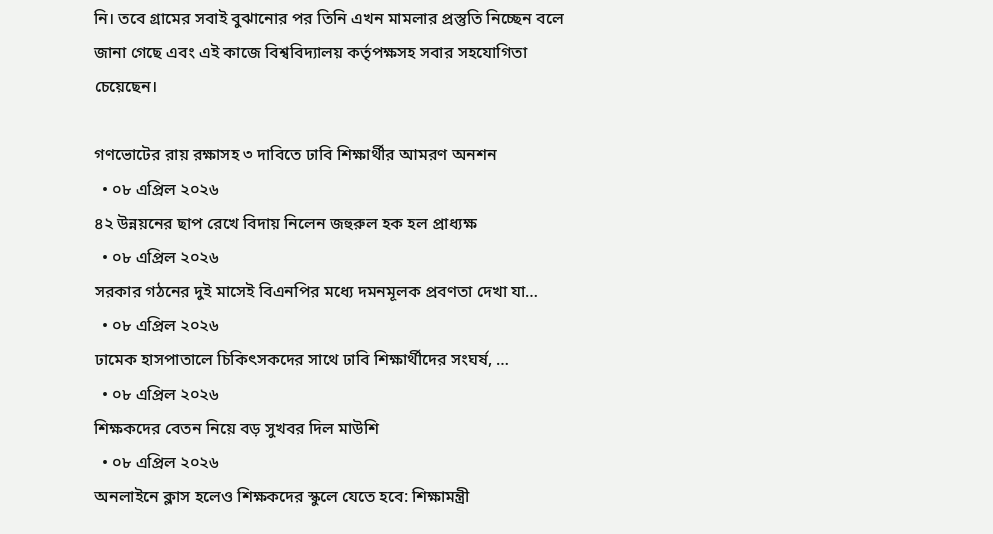নি। তবে গ্রামের সবাই বুঝানোর পর তিনি এখন মামলার প্রস্তুতি নিচ্ছেন বলে জানা গেছে এবং এই কাজে বিশ্ববিদ্যালয় কর্তৃপক্ষসহ সবার সহযোগিতা চেয়েছেন।

গণভোটের রায় রক্ষাসহ ৩ দাবিতে ঢাবি শিক্ষার্থীর আমরণ অনশন
  • ০৮ এপ্রিল ২০২৬
৪২ উন্নয়নের ছাপ রেখে বিদায় নিলেন জহুরুল হক হল প্রাধ্যক্ষ
  • ০৮ এপ্রিল ২০২৬
সরকার গঠনের দুই মাসেই বিএনপির মধ্যে দমনমূলক প্রবণতা দেখা যা…
  • ০৮ এপ্রিল ২০২৬
ঢামেক হাসপাতালে চিকিৎসকদের সাথে ঢাবি শিক্ষার্থীদের সংঘর্ষ, …
  • ০৮ এপ্রিল ২০২৬
শিক্ষকদের বেতন নিয়ে বড় সুখবর দিল মাউশি
  • ০৮ এপ্রিল ২০২৬
অনলাইনে ক্লাস হলেও শিক্ষকদের স্কুলে যেতে হবে: শিক্ষামন্ত্রী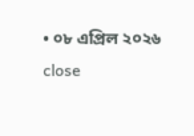• ০৮ এপ্রিল ২০২৬
close